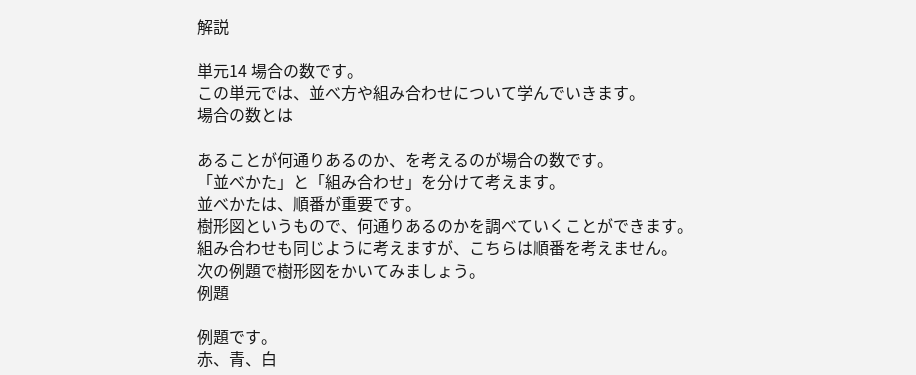解説

単元14 場合の数です。
この単元では、並べ方や組み合わせについて学んでいきます。
場合の数とは

あることが何通りあるのか、を考えるのが場合の数です。
「並べかた」と「組み合わせ」を分けて考えます。
並べかたは、順番が重要です。
樹形図というもので、何通りあるのかを調べていくことができます。
組み合わせも同じように考えますが、こちらは順番を考えません。
次の例題で樹形図をかいてみましょう。
例題

例題です。
赤、青、白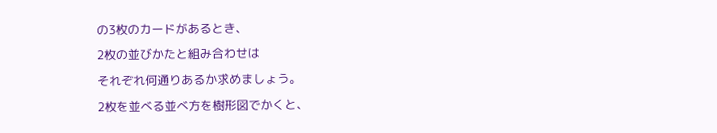の3枚のカードがあるとき、
2枚の並びかたと組み合わせは
それぞれ何通りあるか求めましょう。
2枚を並べる並べ方を樹形図でかくと、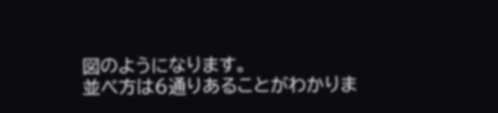図のようになります。
並べ方は6通りあることがわかりま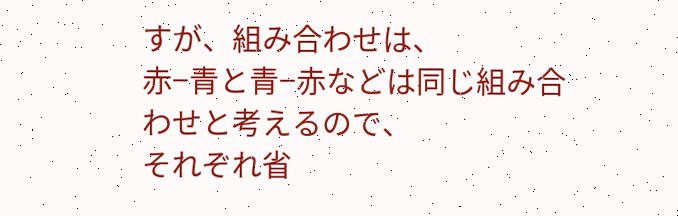すが、組み合わせは、
赤−青と青−赤などは同じ組み合わせと考えるので、
それぞれ省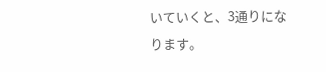いていくと、3通りになります。